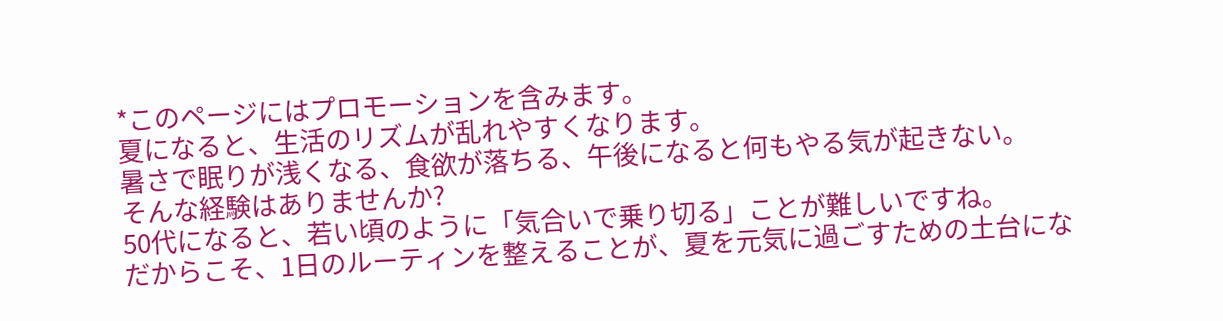*このページにはプロモーションを含みます。
夏になると、生活のリズムが乱れやすくなります。
暑さで眠りが浅くなる、食欲が落ちる、午後になると何もやる気が起きない。
そんな経験はありませんか?
50代になると、若い頃のように「気合いで乗り切る」ことが難しいですね。
だからこそ、1日のルーティンを整えることが、夏を元気に過ごすための土台にな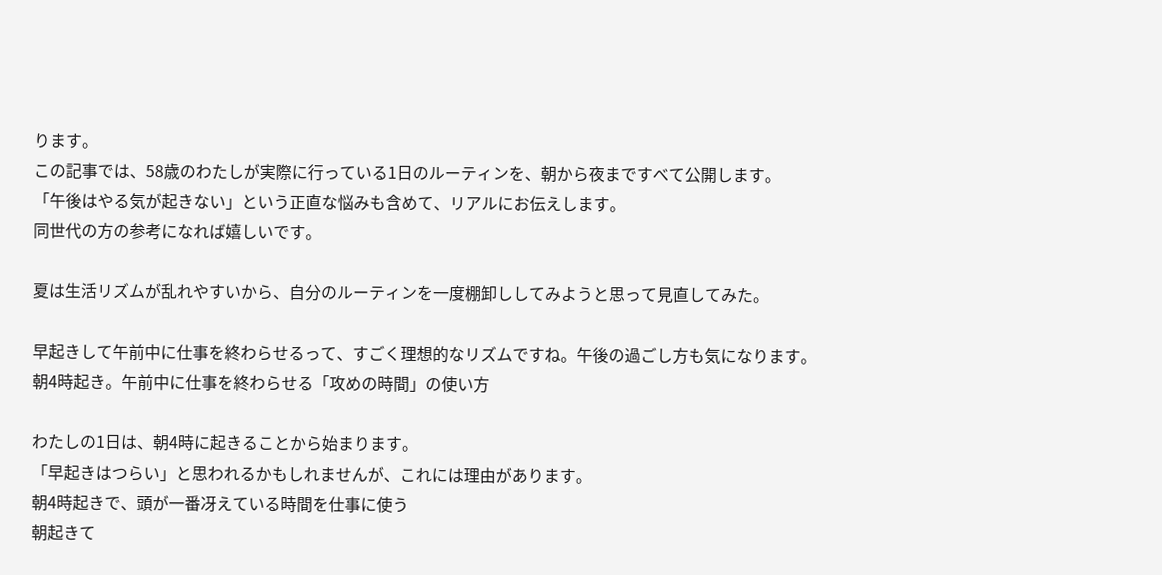ります。
この記事では、58歳のわたしが実際に行っている1日のルーティンを、朝から夜まですべて公開します。
「午後はやる気が起きない」という正直な悩みも含めて、リアルにお伝えします。
同世代の方の参考になれば嬉しいです。

夏は生活リズムが乱れやすいから、自分のルーティンを一度棚卸ししてみようと思って見直してみた。

早起きして午前中に仕事を終わらせるって、すごく理想的なリズムですね。午後の過ごし方も気になります。
朝4時起き。午前中に仕事を終わらせる「攻めの時間」の使い方

わたしの1日は、朝4時に起きることから始まります。
「早起きはつらい」と思われるかもしれませんが、これには理由があります。
朝4時起きで、頭が一番冴えている時間を仕事に使う
朝起きて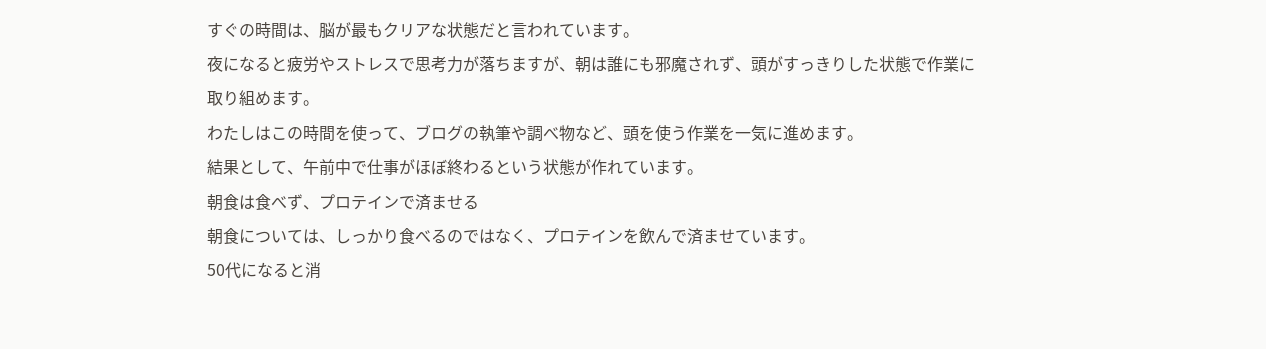すぐの時間は、脳が最もクリアな状態だと言われています。
夜になると疲労やストレスで思考力が落ちますが、朝は誰にも邪魔されず、頭がすっきりした状態で作業に取り組めます。
わたしはこの時間を使って、ブログの執筆や調べ物など、頭を使う作業を一気に進めます。
結果として、午前中で仕事がほぼ終わるという状態が作れています。
朝食は食べず、プロテインで済ませる
朝食については、しっかり食べるのではなく、プロテインを飲んで済ませています。
50代になると消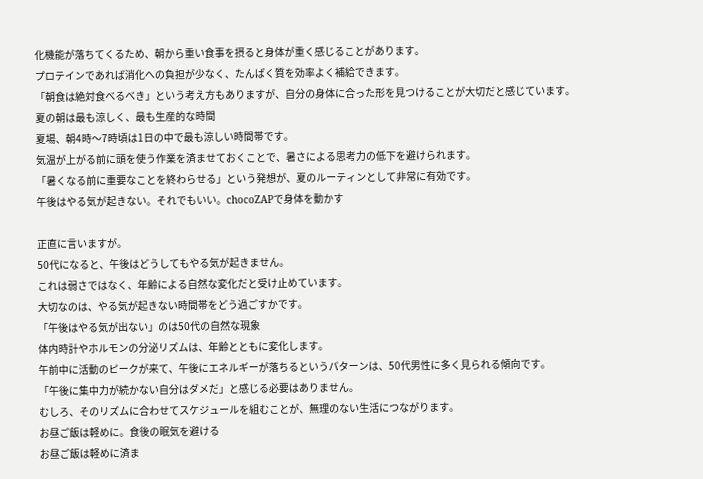化機能が落ちてくるため、朝から重い食事を摂ると身体が重く感じることがあります。
プロテインであれば消化への負担が少なく、たんぱく質を効率よく補給できます。
「朝食は絶対食べるべき」という考え方もありますが、自分の身体に合った形を見つけることが大切だと感じています。
夏の朝は最も涼しく、最も生産的な時間
夏場、朝4時〜7時頃は1日の中で最も涼しい時間帯です。
気温が上がる前に頭を使う作業を済ませておくことで、暑さによる思考力の低下を避けられます。
「暑くなる前に重要なことを終わらせる」という発想が、夏のルーティンとして非常に有効です。
午後はやる気が起きない。それでもいい。chocoZAPで身体を動かす

正直に言いますが。
50代になると、午後はどうしてもやる気が起きません。
これは弱さではなく、年齢による自然な変化だと受け止めています。
大切なのは、やる気が起きない時間帯をどう過ごすかです。
「午後はやる気が出ない」のは50代の自然な現象
体内時計やホルモンの分泌リズムは、年齢とともに変化します。
午前中に活動のピークが来て、午後にエネルギーが落ちるというパターンは、50代男性に多く見られる傾向です。
「午後に集中力が続かない自分はダメだ」と感じる必要はありません。
むしろ、そのリズムに合わせてスケジュールを組むことが、無理のない生活につながります。
お昼ご飯は軽めに。食後の眠気を避ける
お昼ご飯は軽めに済ま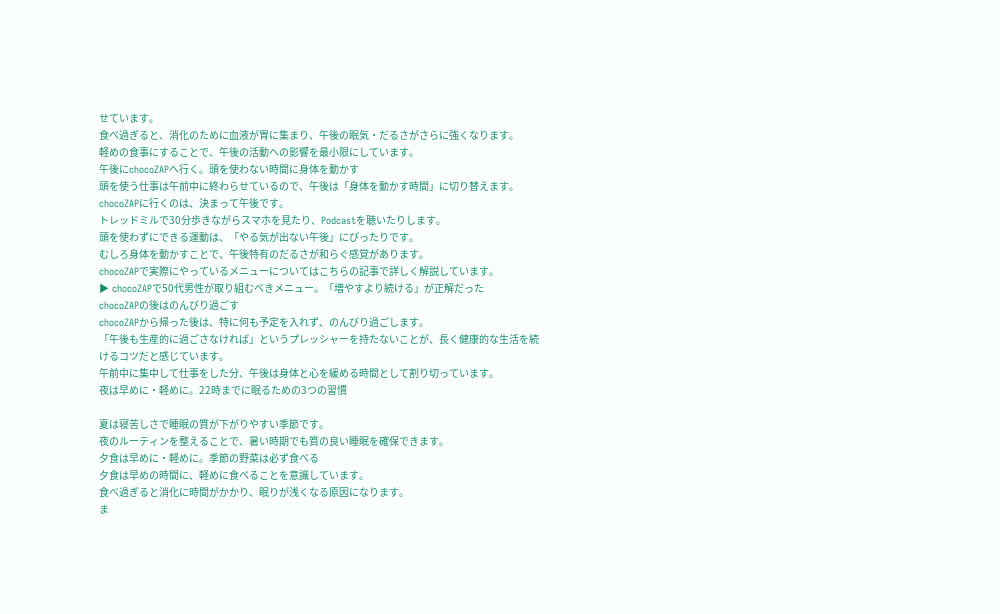せています。
食べ過ぎると、消化のために血液が胃に集まり、午後の眠気・だるさがさらに強くなります。
軽めの食事にすることで、午後の活動への影響を最小限にしています。
午後にchocoZAPへ行く。頭を使わない時間に身体を動かす
頭を使う仕事は午前中に終わらせているので、午後は「身体を動かす時間」に切り替えます。
chocoZAPに行くのは、決まって午後です。
トレッドミルで30分歩きながらスマホを見たり、Podcastを聴いたりします。
頭を使わずにできる運動は、「やる気が出ない午後」にぴったりです。
むしろ身体を動かすことで、午後特有のだるさが和らぐ感覚があります。
chocoZAPで実際にやっているメニューについてはこちらの記事で詳しく解説しています。
▶ chocoZAPで50代男性が取り組むべきメニュー。「増やすより続ける」が正解だった
chocoZAPの後はのんびり過ごす
chocoZAPから帰った後は、特に何も予定を入れず、のんびり過ごします。
「午後も生産的に過ごさなければ」というプレッシャーを持たないことが、長く健康的な生活を続けるコツだと感じています。
午前中に集中して仕事をした分、午後は身体と心を緩める時間として割り切っています。
夜は早めに・軽めに。22時までに眠るための3つの習慣

夏は寝苦しさで睡眠の質が下がりやすい季節です。
夜のルーティンを整えることで、暑い時期でも質の良い睡眠を確保できます。
夕食は早めに・軽めに。季節の野菜は必ず食べる
夕食は早めの時間に、軽めに食べることを意識しています。
食べ過ぎると消化に時間がかかり、眠りが浅くなる原因になります。
ま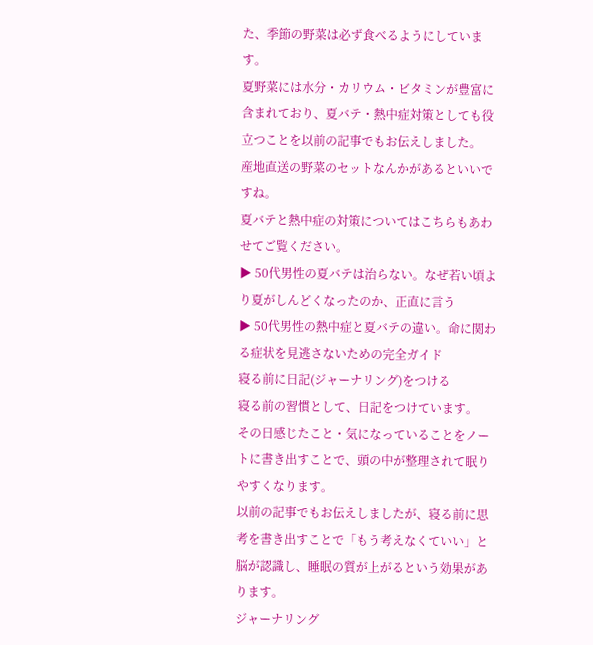た、季節の野菜は必ず食べるようにしています。
夏野菜には水分・カリウム・ビタミンが豊富に含まれており、夏バテ・熱中症対策としても役立つことを以前の記事でもお伝えしました。
産地直送の野菜のセットなんかがあるといいですね。
夏バテと熱中症の対策についてはこちらもあわせてご覧ください。
▶ 50代男性の夏バテは治らない。なぜ若い頃より夏がしんどくなったのか、正直に言う
▶ 50代男性の熱中症と夏バテの違い。命に関わる症状を見逃さないための完全ガイド
寝る前に日記(ジャーナリング)をつける
寝る前の習慣として、日記をつけています。
その日感じたこと・気になっていることをノートに書き出すことで、頭の中が整理されて眠りやすくなります。
以前の記事でもお伝えしましたが、寝る前に思考を書き出すことで「もう考えなくていい」と脳が認識し、睡眠の質が上がるという効果があります。
ジャーナリング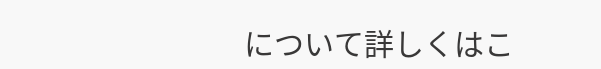について詳しくはこ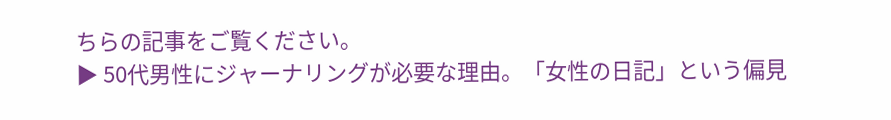ちらの記事をご覧ください。
▶ 50代男性にジャーナリングが必要な理由。「女性の日記」という偏見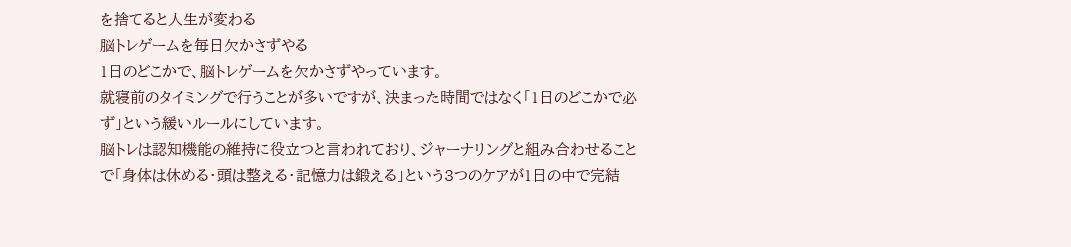を捨てると人生が変わる
脳トレゲームを毎日欠かさずやる
1日のどこかで、脳トレゲームを欠かさずやっています。
就寝前のタイミングで行うことが多いですが、決まった時間ではなく「1日のどこかで必ず」という緩いルールにしています。
脳トレは認知機能の維持に役立つと言われており、ジャーナリングと組み合わせることで「身体は休める・頭は整える・記憶力は鍛える」という3つのケアが1日の中で完結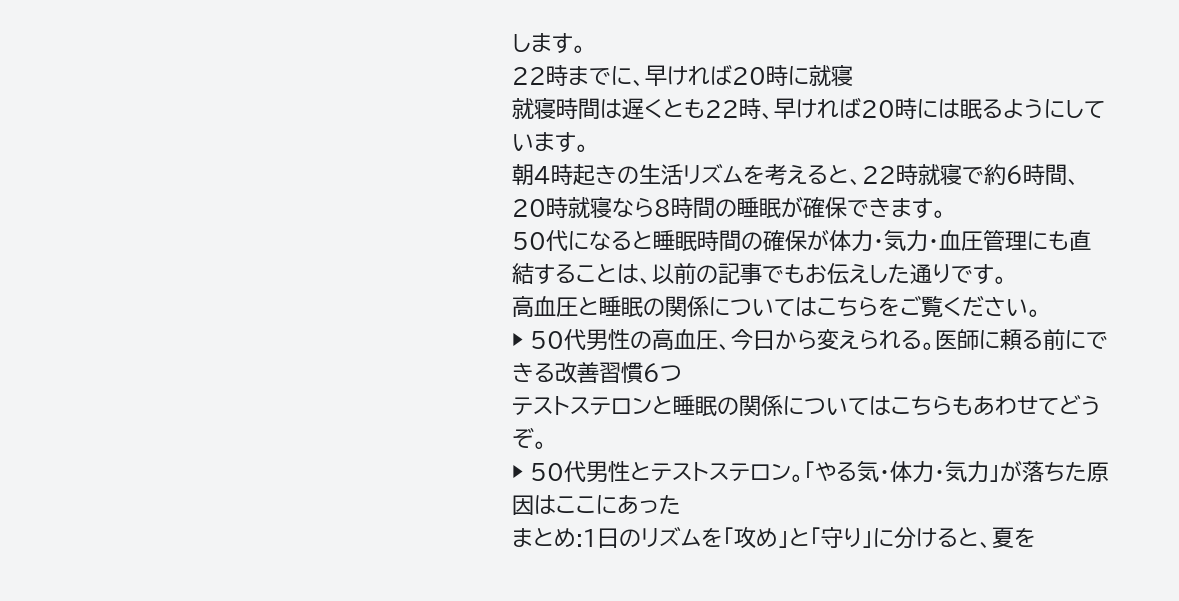します。
22時までに、早ければ20時に就寝
就寝時間は遅くとも22時、早ければ20時には眠るようにしています。
朝4時起きの生活リズムを考えると、22時就寝で約6時間、20時就寝なら8時間の睡眠が確保できます。
50代になると睡眠時間の確保が体力・気力・血圧管理にも直結することは、以前の記事でもお伝えした通りです。
高血圧と睡眠の関係についてはこちらをご覧ください。
▶ 50代男性の高血圧、今日から変えられる。医師に頼る前にできる改善習慣6つ
テストステロンと睡眠の関係についてはこちらもあわせてどうぞ。
▶ 50代男性とテストステロン。「やる気・体力・気力」が落ちた原因はここにあった
まとめ:1日のリズムを「攻め」と「守り」に分けると、夏を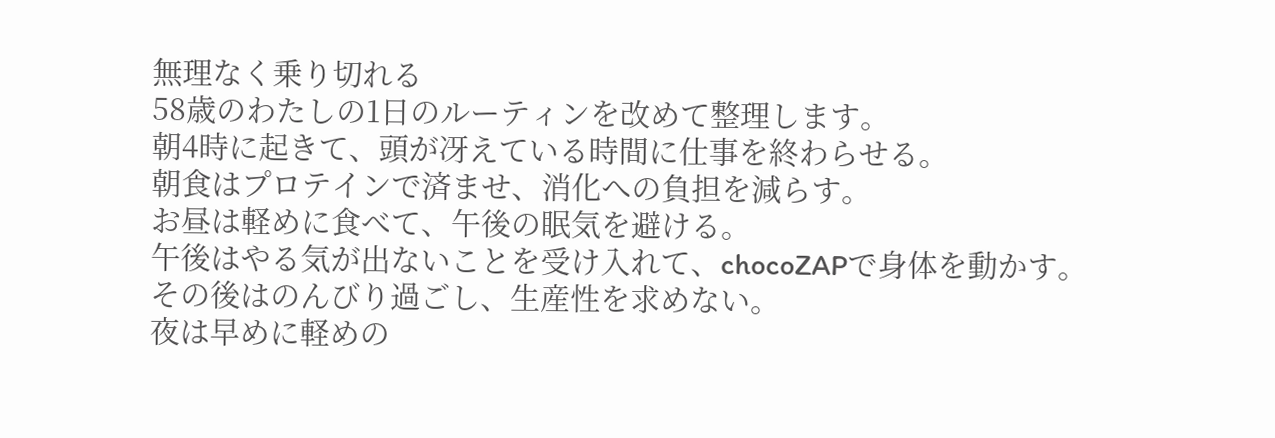無理なく乗り切れる
58歳のわたしの1日のルーティンを改めて整理します。
朝4時に起きて、頭が冴えている時間に仕事を終わらせる。
朝食はプロテインで済ませ、消化への負担を減らす。
お昼は軽めに食べて、午後の眠気を避ける。
午後はやる気が出ないことを受け入れて、chocoZAPで身体を動かす。
その後はのんびり過ごし、生産性を求めない。
夜は早めに軽めの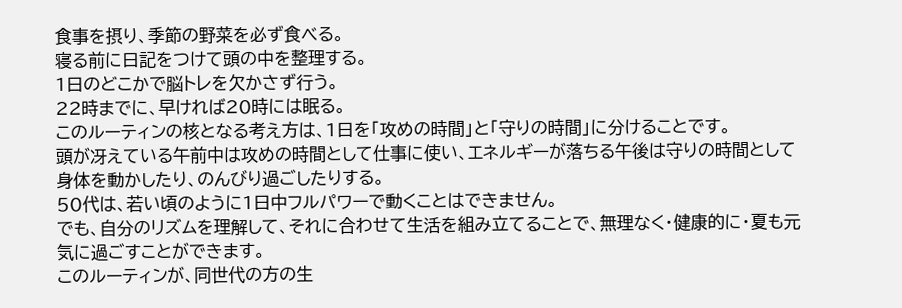食事を摂り、季節の野菜を必ず食べる。
寝る前に日記をつけて頭の中を整理する。
1日のどこかで脳トレを欠かさず行う。
22時までに、早ければ20時には眠る。
このルーティンの核となる考え方は、1日を「攻めの時間」と「守りの時間」に分けることです。
頭が冴えている午前中は攻めの時間として仕事に使い、エネルギーが落ちる午後は守りの時間として身体を動かしたり、のんびり過ごしたりする。
50代は、若い頃のように1日中フルパワーで動くことはできません。
でも、自分のリズムを理解して、それに合わせて生活を組み立てることで、無理なく・健康的に・夏も元気に過ごすことができます。
このルーティンが、同世代の方の生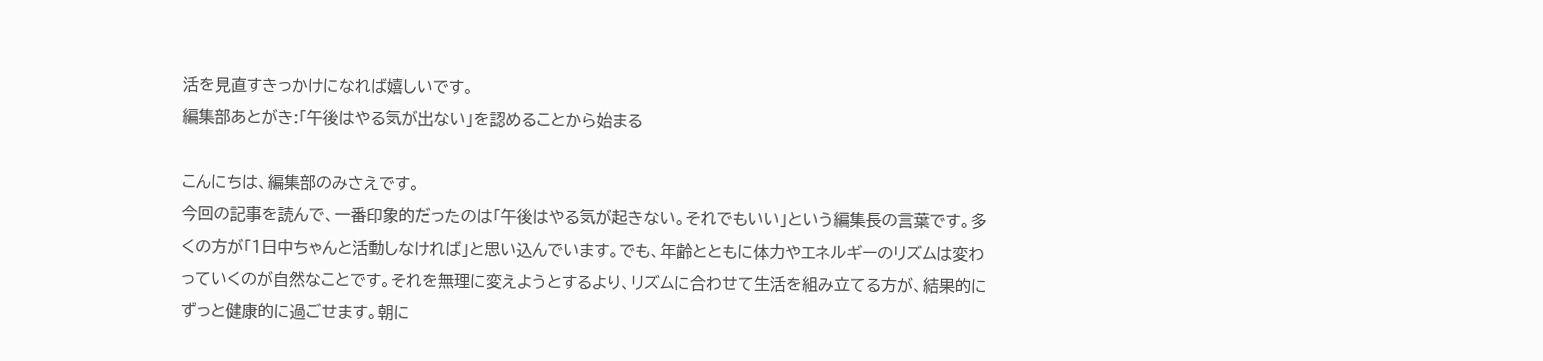活を見直すきっかけになれば嬉しいです。
編集部あとがき:「午後はやる気が出ない」を認めることから始まる

こんにちは、編集部のみさえです。
今回の記事を読んで、一番印象的だったのは「午後はやる気が起きない。それでもいい」という編集長の言葉です。多くの方が「1日中ちゃんと活動しなければ」と思い込んでいます。でも、年齢とともに体力やエネルギーのリズムは変わっていくのが自然なことです。それを無理に変えようとするより、リズムに合わせて生活を組み立てる方が、結果的にずっと健康的に過ごせます。朝に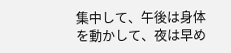集中して、午後は身体を動かして、夜は早め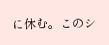に休む。このシ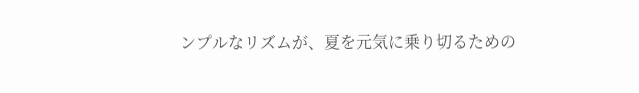ンプルなリズムが、夏を元気に乗り切るための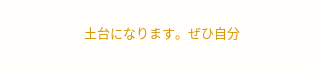土台になります。ぜひ自分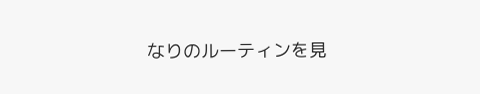なりのルーティンを見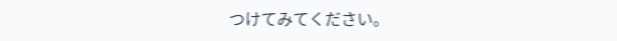つけてみてください。